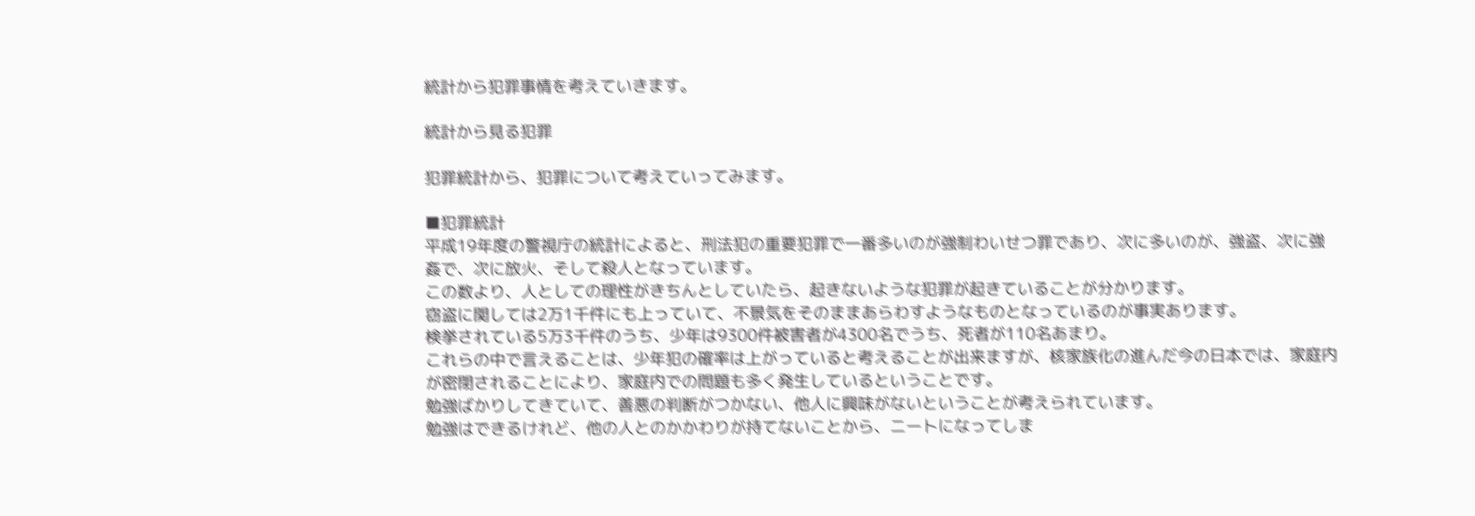統計から犯罪事情を考えていきます。

統計から見る犯罪

犯罪統計から、犯罪について考えていってみます。

■犯罪統計
平成19年度の警視庁の統計によると、刑法犯の重要犯罪で一番多いのが強制わいせつ罪であり、次に多いのが、強盗、次に強姦で、次に放火、そして殺人となっています。
この数より、人としての理性がきちんとしていたら、起きないような犯罪が起きていることが分かります。
窃盗に関しては2万1千件にも上っていて、不景気をそのままあらわすようなものとなっているのが事実あります。
検挙されている5万3千件のうち、少年は9300件被害者が4300名でうち、死者が110名あまり。
これらの中で言えることは、少年犯の確率は上がっていると考えることが出来ますが、核家族化の進んだ今の日本では、家庭内が密閉されることにより、家庭内での問題も多く発生しているということです。
勉強ばかりしてきていて、善悪の判断がつかない、他人に興味がないということが考えられています。
勉強はできるけれど、他の人とのかかわりが持てないことから、ニートになってしま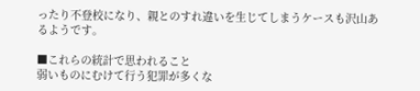ったり不登校になり、親とのすれ違いを生じてしまうケースも沢山あるようです。

■これらの統計で思われること
弱いものにむけて行う犯罪が多くな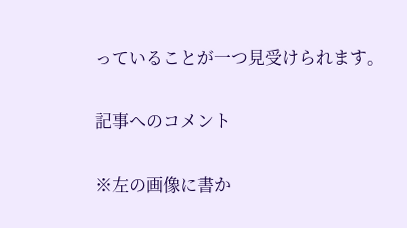っていることが一つ見受けられます。

記事へのコメント

※左の画像に書か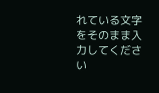れている文字をそのまま入力してください